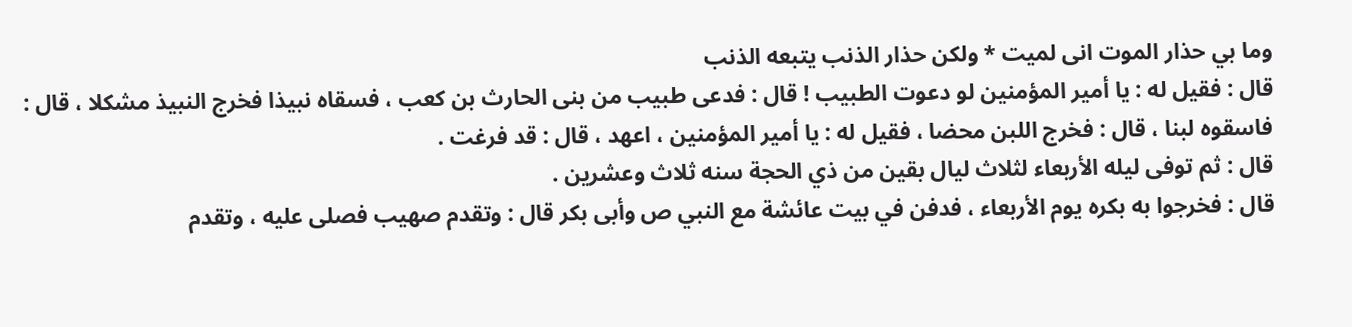وما بي حذار الموت انى لميت * ولكن حذار الذنب يتبعه الذنب
قال : فقيل له : يا أمير المؤمنين لو دعوت الطبيب ! قال : فدعى طبيب من بنى الحارث بن كعب ، فسقاه نبيذا فخرج النبيذ مشكلا ، قال : فاسقوه لبنا ، قال : فخرج اللبن محضا ، فقيل له : يا أمير المؤمنين ، اعهد ، قال : قد فرغت .
قال : ثم توفى ليله الأربعاء لثلاث ليال بقين من ذي الحجة سنه ثلاث وعشرين .
قال : فخرجوا به بكره يوم الأربعاء ، فدفن في بيت عائشة مع النبي ص وأبى بكر قال : وتقدم صهيب فصلى عليه ، وتقدم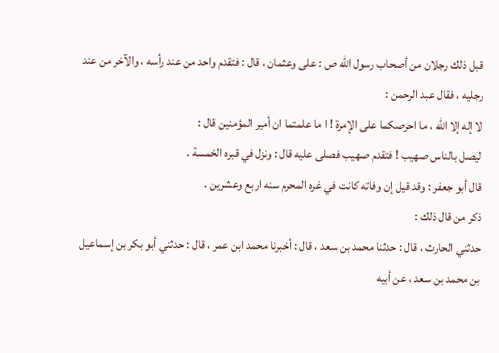قبل ذلك رجلان من أصحاب رسول الله ص : على وعثمان ، قال : فتقدم واحد من عند رأسه ، والآخر من عند رجليه ، فقال عبد الرحمن :
لا إله إلا الله ، ما احرصكما على الإمرة ! ا ما علمتما ان أمير المؤمنين قال :
ليصل بالناس صهيب ! فتقدم صهيب فصلى عليه قال : ونزل في قبره الخمسة .
قال أبو جعفر : وقد قيل إن وفاته كانت في غره المحرم سنه اربع وعشرين .
ذكر من قال ذلك :
حدثني الحارث ، قال : حدثنا محمد بن سعد ، قال : أخبرنا محمد ابن عمر ، قال : حدثني أبو بكر بن إسماعيل بن محمد بن سعد ، عن أبيه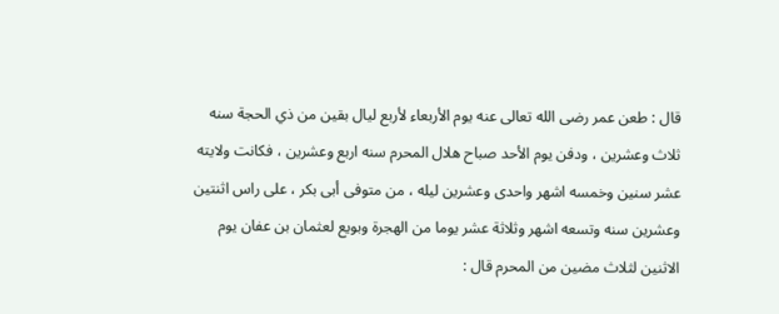قال : طعن عمر رضى الله تعالى عنه يوم الأربعاء لأربع ليال بقين من ذي الحجة سنه ثلاث وعشرين ، ودفن يوم الأحد صباح هلال المحرم سنه اربع وعشرين ، فكانت ولايته عشر سنين وخمسه اشهر واحدى وعشرين ليله ، من متوفى أبى بكر ، على راس اثنتين وعشرين سنه وتسعه اشهر وثلاثة عشر يوما من الهجرة وبويع لعثمان بن عفان يوم الاثنين لثلاث مضين من المحرم قال :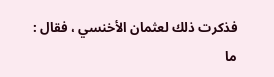فذكرت ذلك لعثمان الأخنسي ، فقال : ما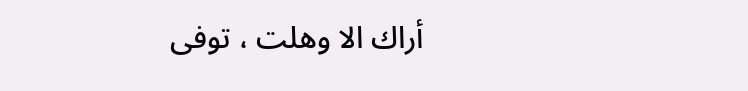أراك الا وهلت ، توفى